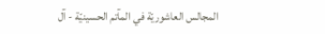المجالس العاشوريّة في المآتم الحسينيّة - آل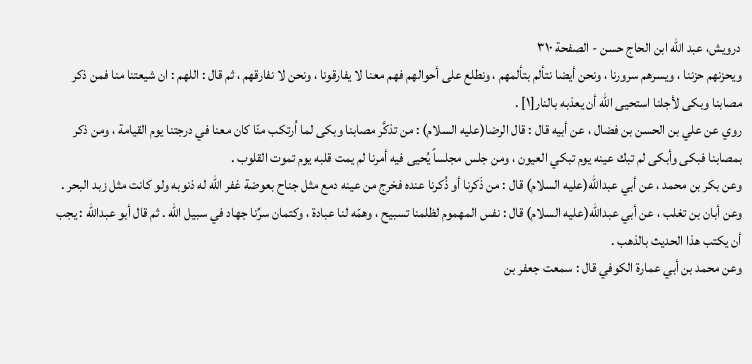درويش، عبد الله ابن الحاج حسن - الصفحة ٣١٠
ويحزنهم حزننا ، ويسرهم سرورنا ، ونحن أيضا نتألم بتألمهم ، ونطلع على أحوالهم فهم معنا لا يفارقونا ، ونحن لا نفارقهم ، ثم قال : اللهم : ان شيعتنا منا فمن ذكر مصابنا وبكى لأجلنا استحيى الله أن يعذبه بالنار[١] .
روي عن علي بن الحسن بن فضال ، عن أبيه قال : قال الرضا(عليه السلام) : من تذكَّر مصابنا وبكى لما اُرتكب منّا كان معنا في درجتنا يوم القيامة ، ومن ذكر بمصابنا فبكى وأبكى لم تبك عينه يوم تبكي العيون ، ومن جلس مجلساً يُحيى فيه أمرنا لم يمت قلبه يوم تموت القلوب .
وعن بكر بن محمد ، عن أبي عبدالله(عليه السلام) قال : من ذَكرنا أو ذُكرنا عنده فخرج من عينه دمع مثل جناح بعوضة غفر الله له ذنوبه ولو كانت مثل زبد البحر .
وعن أبان بن تغلب ، عن أبي عبدالله(عليه السلام) قال : نفس المهموم لظلمنا تسبيح ، وهمّه لنا عبادة ، وكتمان سرِّنا جهاد في سبيل الله . ثم قال أبو عبدالله : يجب أن يكتب هذا الحديث بالذهب .
وعن محمد بن أبي عمارة الكوفي قال : سمعت جعفر بن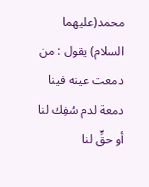محمد(عليهما السلام) يقول : من دمعت عينه فينا دمعة لدم سُفِك لنا أو حقٍّ لنا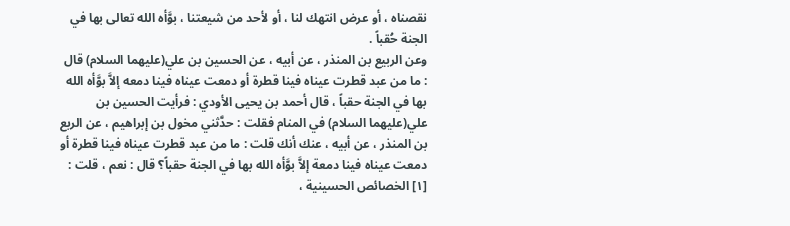نقصناه ، أو عرض انتهك لنا ، أو لأحد من شيعتنا ، بوَّأه الله تعالى بها في الجنة حُقباً .
وعن الربيع بن المنذر ، عن أبيه ، عن الحسين بن علي(عليهما السلام) قال : ما من عبد قطرت عيناه فينا قطرة أو دمعت عيناه فينا دمعه إلاَّ بوَّأه الله بها في الجنة حقباً ، قال أحمد بن يحيى الأودي : فرأيت الحسين بن علي(عليهما السلام) في المنام فقلت : حدَّثني مخول بن إبراهيم ، عن الربع بن المنذر ، عن أبيه ، عنك أنك قلت : ما من عبد قطرت عيناه فينا قطرة أو دمعت عيناه فينا دمعة إلاَّ بوَّأه الله بها في الجنة حقباً؟ قال : نعم ، قلت :
[١] الخصائص الحسينية ،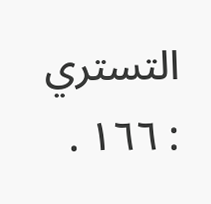التستري : ١٦٦ .